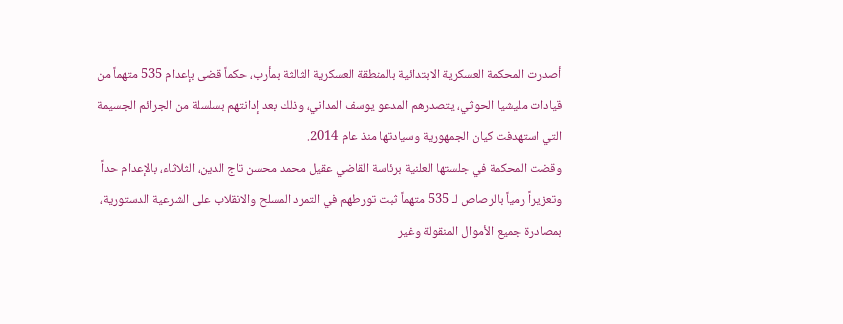أصدرت المحكمة العسكرية الابتدائية بالمنطقة العسكرية الثالثة بمأرب، حكماً قضى بإعدام 535 متهماً من قيادات مليشيا الحوثي، يتصدرهم المدعو يوسف المداني، وذلك بعد إدانتهم بسلسلة من الجرائم الجسيمة التي استهدفت كيان الجمهورية وسيادتها منذ عام 2014.
وقضت المحكمة في جلستها العلنية برئاسة القاضي عقيل محمد محسن تاج الدين، الثلاثاء، بالإعدام حداً وتعزيراً رمياً بالرصاص لـ 535 متهماً ثبت تورطهم في التمرد المسلح والانقلاب على الشرعية الدستورية، بمصادرة جميع الأموال المنقولة وغير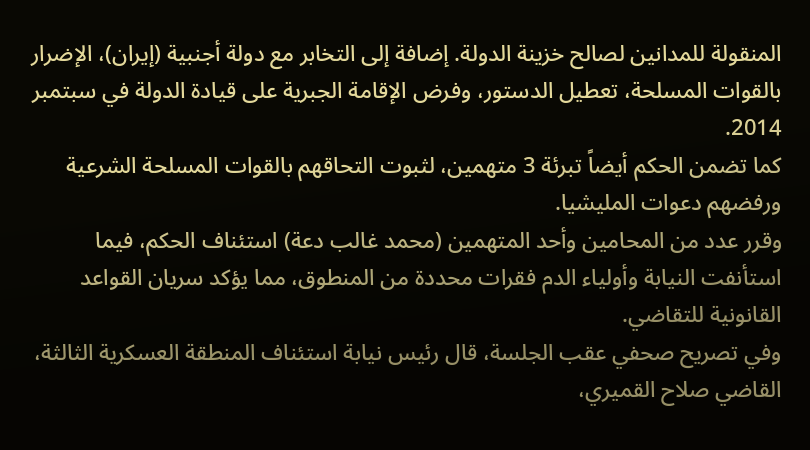المنقولة للمدانين لصالح خزينة الدولة. إضافة إلى التخابر مع دولة أجنبية (إيران)، الإضرار بالقوات المسلحة، تعطيل الدستور، وفرض الإقامة الجبرية على قيادة الدولة في سبتمبر 2014.
كما تضمن الحكم أيضاً تبرئة 3 متهمين، لثبوت التحاقهم بالقوات المسلحة الشرعية ورفضهم دعوات المليشيا.
وقرر عدد من المحامين وأحد المتهمين (محمد غالب دعة) استئناف الحكم، فيما استأنفت النيابة وأولياء الدم فقرات محددة من المنطوق، مما يؤكد سريان القواعد القانونية للتقاضي.
وفي تصريح صحفي عقب الجلسة، قال رئيس نيابة استئناف المنطقة العسكرية الثالثة، القاضي صلاح القميري،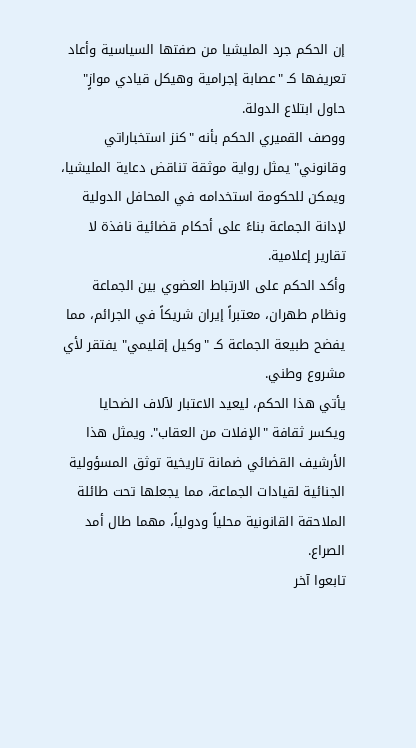إن الحكم جرد المليشيا من صفتها السياسية وأعاد تعريفها كـ "عصابة إجرامية وهيكل قيادي موازٍ" حاول ابتلاع الدولة.
ووصف القميري الحكم بأنه "كنز استخباراتي وقانوني" يمثل رواية موثقة تناقض دعاية المليشيا، ويمكن للحكومة استخدامه في المحافل الدولية لإدانة الجماعة بناءً على أحكام قضائية نافذة لا تقارير إعلامية.
وأكد الحكم على الارتباط العضوي بين الجماعة ونظام طهران، معتبراً إيران شريكاً في الجرائم، مما يفضح طبيعة الجماعة كـ "وكيل إقليمي" يفتقر لأي مشروع وطني.
يأتي هذا الحكم، ليعيد الاعتبار لآلاف الضحايا ويكسر ثقافة "الإفلات من العقاب". ويمثل هذا الأرشيف القضائي ضمانة تاريخية توثق المسؤولية الجنائية لقيادات الجماعة، مما يجعلها تحت طائلة الملاحقة القانونية محلياً ودولياً، مهما طال أمد الصراع.
تابعوا آخر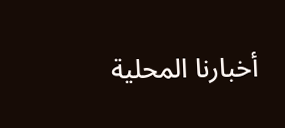أخبارنا المحلية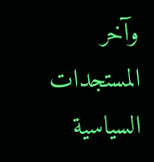وآخر المستجدات السياسية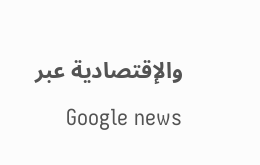والإقتصادية عبر Google news